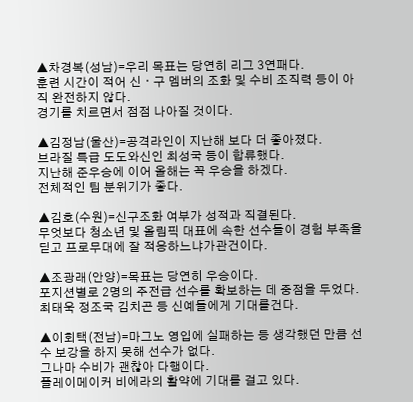▲차경복(성남)=우리 목표는 당연히 리그 3연패다.
훈련 시간이 적어 신ㆍ구 멤버의 조화 및 수비 조직력 등이 아직 완전하지 않다.
경기를 치르면서 점점 나아질 것이다.

▲김정남(울산)=공격라인이 지난해 보다 더 좋아졌다.
브라질 특급 도도와신인 최성국 등이 합류했다.
지난해 준우승에 이어 올해는 꼭 우승을 하겠다.
전체적인 팀 분위기가 좋다.

▲김호(수원)=신구조화 여부가 성적과 직결된다.
무엇보다 청소년 및 올림픽 대표에 속한 선수들이 경험 부족을 딛고 프로무대에 잘 적응하느냐가관건이다.

▲조광래(안양)=목표는 당연히 우승이다.
포지션별로 2명의 주전급 선수를 확보하는 데 중점을 두었다.
최태욱 정조국 김치곤 등 신예들에게 기대를건다.

▲이회택(전남)=마그노 영입에 실패하는 등 생각했던 만큼 선수 보강을 하지 못해 선수가 없다.
그나마 수비가 괜찮아 다행이다.
플레이메이커 비에라의 활약에 기대를 걸고 있다.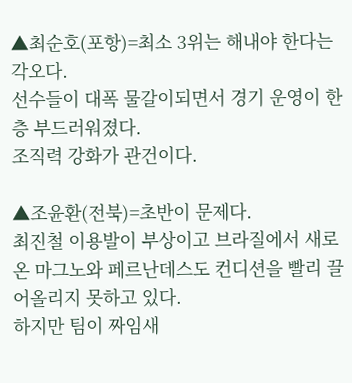▲최순호(포항)=최소 3위는 해내야 한다는 각오다.
선수들이 대폭 물갈이되면서 경기 운영이 한층 부드러워졌다.
조직력 강화가 관건이다.

▲조윤환(전북)=초반이 문제다.
최진철 이용발이 부상이고 브라질에서 새로온 마그노와 페르난데스도 컨디션을 빨리 끌어올리지 못하고 있다.
하지만 팀이 짜임새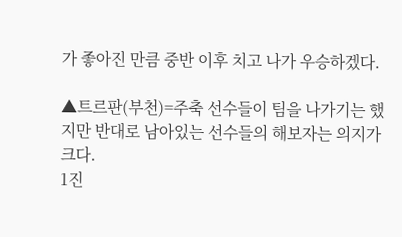가 좋아진 만큼 중반 이후 치고 나가 우승하겠다.

▲트르판(부천)=주축 선수들이 팀을 나가기는 했지만 반대로 남아있는 선수들의 해보자는 의지가 크다.
1진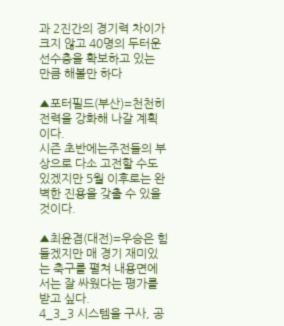과 2진간의 경기력 차이가 크지 않고 40명의 두터운 선수층을 확보하고 있는 만큼 해볼만 하다

▲포터필드(부산)=천천히 전력을 강화해 나갈 계획이다.
시즌 초반에는주전들의 부상으로 다소 고전할 수도 있겠지만 5월 이후로는 완벽한 진용을 갖출 수 있을 것이다.

▲최윤겸(대전)=우승은 힘들겠지만 매 경기 재미있는 축구를 펼쳐 내용면에서는 잘 싸웠다는 평가를 받고 싶다.
4_3_3 시스템을 구사, 공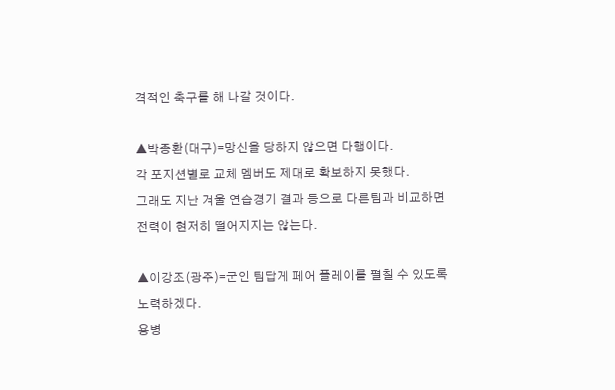격적인 축구를 해 나갈 것이다.

▲박종환(대구)=망신을 당하지 않으면 다행이다.
각 포지션별로 교체 멤버도 제대로 확보하지 못했다.
그래도 지난 겨울 연습경기 결과 등으로 다른팀과 비교하면 전력이 현저히 떨어지지는 않는다.

▲이강조(광주)=군인 팀답게 페어 플레이를 펼칠 수 있도록 노력하겠다.
용병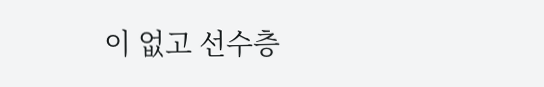이 없고 선수층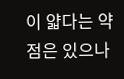이 얇다는 약점은 있으나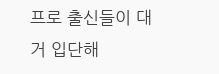프로 출신들이 대거 입단해